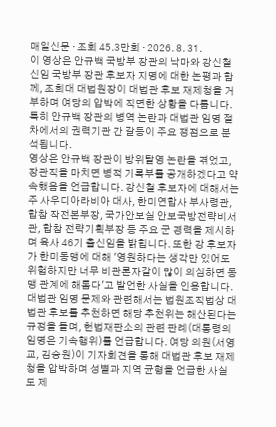매일신문 · 조회 45.3만회 · 2026. 8. 31.
이 영상은 안규백 국방부 장관의 낙마와 강신철 신임 국방부 장관 후보자 지명에 대한 논평과 함께, 조희대 대법원장이 대법관 후보 재제청을 거부하며 여당의 압박에 직면한 상황을 다룹니다. 특히 안규백 장관의 병역 논란과 대법관 임명 절차에서의 권력기관 간 갈등이 주요 쟁점으로 분석됩니다.
영상은 안규백 장관이 방위탈영 논란을 겪었고, 장관직을 마치면 병적 기록부를 공개하겠다고 약속했음을 언급합니다. 강신철 후보자에 대해서는 주 사우디아라비아 대사, 한미연합사 부사령관, 합참 작전본부장, 국가안보실 안보국방전략비서관, 합참 전략기획부장 등 주요 군 경력을 제시하며 육사 46기 출신임을 밝힙니다. 또한 강 후보자가 한미동맹에 대해 '영원하다는 생각만 있어도 위험하지만 너무 비관론자같이 많이 의심하면 동맹 관계에 해롭다'고 발언한 사실을 인용합니다. 대법관 임명 문제와 관련해서는 법원조직법상 대법관 후보를 추천하면 해당 추천위는 해산된다는 규정을 들며, 헌법재판소의 관련 판례(대통령의 임명은 기속행위)를 언급합니다. 여당 의원(서영교, 김승원)이 기자회견을 통해 대법관 후보 재제청을 압박하며 성별과 지역 균형을 언급한 사실도 제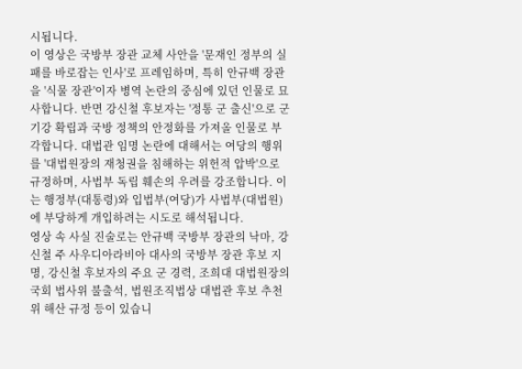시됩니다.
이 영상은 국방부 장관 교체 사안을 '문재인 정부의 실패를 바로잡는 인사'로 프레임하며, 특히 안규백 장관을 '식물 장관'이자 병역 논란의 중심에 있던 인물로 묘사합니다. 반면 강신철 후보자는 '정통 군 출신'으로 군 기강 확립과 국방 정책의 안정화를 가져올 인물로 부각합니다. 대법관 임명 논란에 대해서는 여당의 행위를 '대법원장의 재청권을 침해하는 위헌적 압박'으로 규정하며, 사법부 독립 훼손의 우려를 강조합니다. 이는 행정부(대통령)와 입법부(여당)가 사법부(대법원)에 부당하게 개입하려는 시도로 해석됩니다.
영상 속 사실 진술로는 안규백 국방부 장관의 낙마, 강신철 주 사우디아라비아 대사의 국방부 장관 후보 지명, 강신철 후보자의 주요 군 경력, 조희대 대법원장의 국회 법사위 불출석, 법원조직법상 대법관 후보 추천위 해산 규정 등이 있습니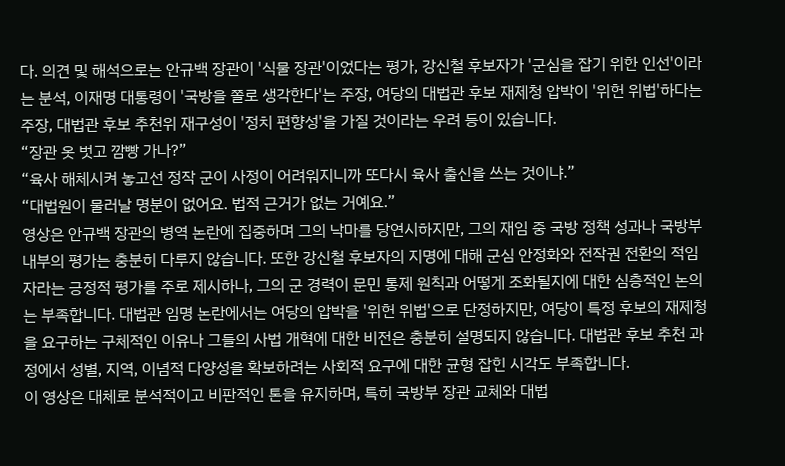다. 의견 및 해석으로는 안규백 장관이 '식물 장관'이었다는 평가, 강신철 후보자가 '군심을 잡기 위한 인선'이라는 분석, 이재명 대통령이 '국방을 쫄로 생각한다'는 주장, 여당의 대법관 후보 재제청 압박이 '위헌 위법'하다는 주장, 대법관 후보 추천위 재구성이 '정치 편향성'을 가질 것이라는 우려 등이 있습니다.
“장관 옷 벗고 깜빵 가나?”
“육사 해체시켜 놓고선 정작 군이 사정이 어려워지니까 또다시 육사 출신을 쓰는 것이냐.”
“대법원이 물러날 명분이 없어요. 법적 근거가 없는 거예요.”
영상은 안규백 장관의 병역 논란에 집중하며 그의 낙마를 당연시하지만, 그의 재임 중 국방 정책 성과나 국방부 내부의 평가는 충분히 다루지 않습니다. 또한 강신철 후보자의 지명에 대해 군심 안정화와 전작권 전환의 적임자라는 긍정적 평가를 주로 제시하나, 그의 군 경력이 문민 통제 원칙과 어떻게 조화될지에 대한 심층적인 논의는 부족합니다. 대법관 임명 논란에서는 여당의 압박을 '위헌 위법'으로 단정하지만, 여당이 특정 후보의 재제청을 요구하는 구체적인 이유나 그들의 사법 개혁에 대한 비전은 충분히 설명되지 않습니다. 대법관 후보 추천 과정에서 성별, 지역, 이념적 다양성을 확보하려는 사회적 요구에 대한 균형 잡힌 시각도 부족합니다.
이 영상은 대체로 분석적이고 비판적인 톤을 유지하며, 특히 국방부 장관 교체와 대법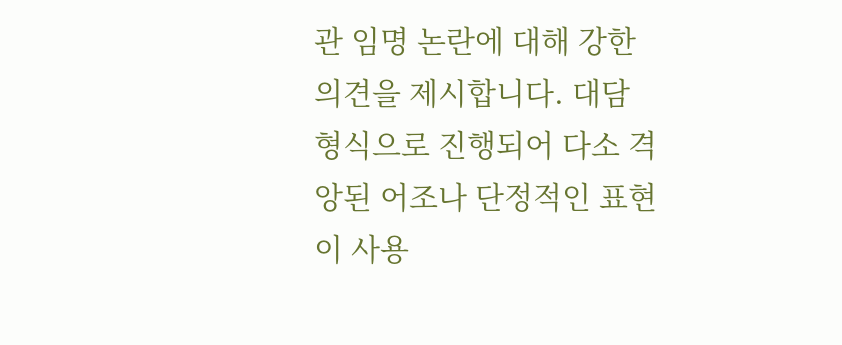관 임명 논란에 대해 강한 의견을 제시합니다. 대담 형식으로 진행되어 다소 격앙된 어조나 단정적인 표현이 사용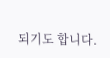되기도 합니다.